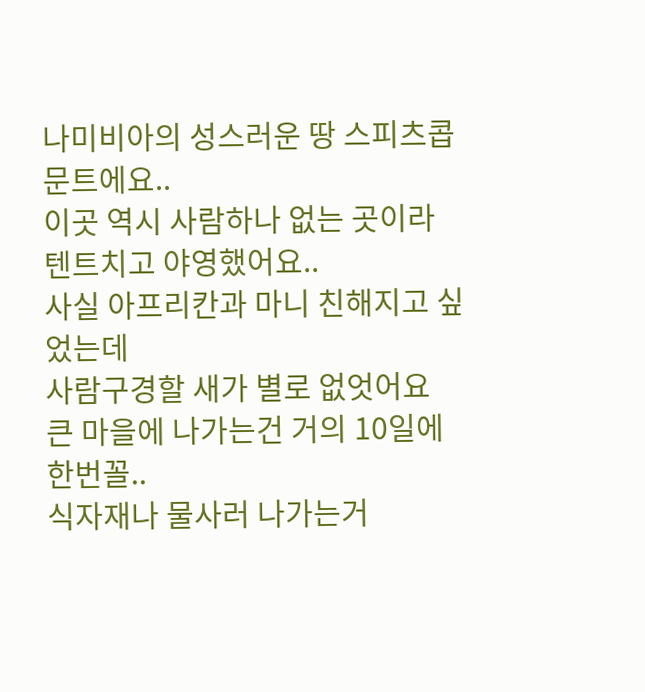나미비아의 성스러운 땅 스피츠콥문트에요..
이곳 역시 사람하나 없는 곳이라 텐트치고 야영했어요..
사실 아프리칸과 마니 친해지고 싶었는데
사람구경할 새가 별로 없엇어요
큰 마을에 나가는건 거의 10일에 한번꼴..
식자재나 물사러 나가는거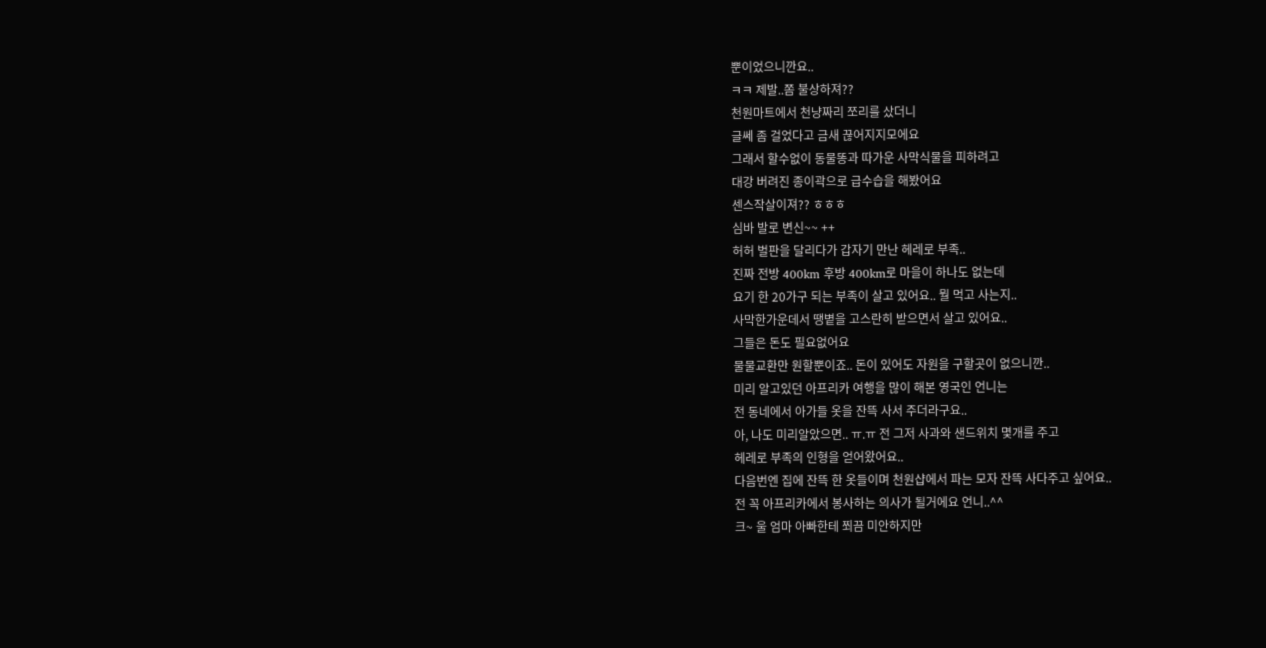뿐이었으니깐요..
ㅋㅋ 제발..쫌 불상하져??
천원마트에서 천냥짜리 쪼리를 샀더니
글쎄 좀 걸었다고 금새 끊어지지모에요
그래서 할수없이 동물똥과 따가운 사막식물을 피하려고
대강 버려진 종이곽으로 급수습을 해봤어요
센스작살이져?? ㅎㅎㅎ
심바 발로 변신~~ ++
허허 벌판을 달리다가 갑자기 만난 헤레로 부족..
진짜 전방 400km 후방 400km로 마을이 하나도 없는데
요기 한 20가구 되는 부족이 살고 있어요.. 뭘 먹고 사는지..
사막한가운데서 땡볕을 고스란히 받으면서 살고 있어요..
그들은 돈도 필요없어요
물물교환만 원할뿐이죠.. 돈이 있어도 자원을 구할곳이 없으니깐..
미리 알고있던 아프리카 여행을 많이 해본 영국인 언니는
전 동네에서 아가들 옷을 잔뜩 사서 주더라구요..
아, 나도 미리알았으면.. ㅠ.ㅠ 전 그저 사과와 샌드위치 몇개를 주고
헤레로 부족의 인형을 얻어왔어요..
다음번엔 집에 잔뜩 한 옷들이며 천원샵에서 파는 모자 잔뜩 사다주고 싶어요..
전 꼭 아프리카에서 봉사하는 의사가 될거에요 언니..^^
크~ 울 엄마 아빠한테 쬐끔 미안하지만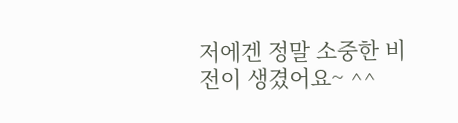저에겐 정말 소중한 비전이 생겼어요~ ^^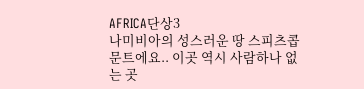AFRICA단상3
나미비아의 성스러운 땅 스피츠콥문트에요.. 이곳 역시 사람하나 없는 곳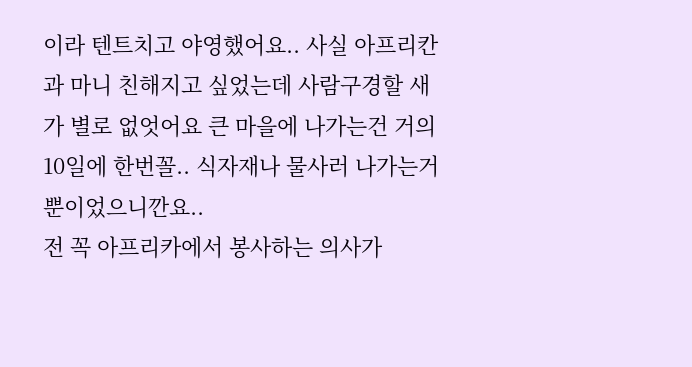이라 텐트치고 야영했어요.. 사실 아프리칸과 마니 친해지고 싶었는데 사람구경할 새가 별로 없엇어요 큰 마을에 나가는건 거의 10일에 한번꼴.. 식자재나 물사러 나가는거 뿐이었으니깐요..
전 꼭 아프리카에서 봉사하는 의사가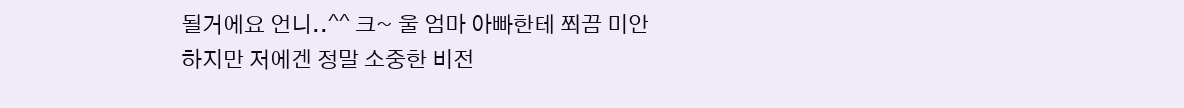될거에요 언니..^^ 크~ 울 엄마 아빠한테 쬐끔 미안하지만 저에겐 정말 소중한 비전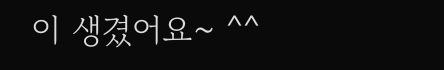이 생겼어요~ ^^